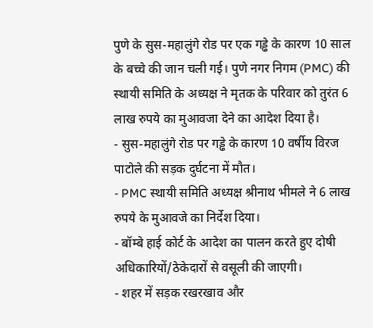पुणे के सुस-महालुंगे रोड पर एक गड्ढे के कारण 10 साल के बच्चे की जान चली गई। पुणे नगर निगम (PMC) की स्थायी समिति के अध्यक्ष ने मृतक के परिवार को तुरंत 6 लाख रुपये का मुआवजा देने का आदेश दिया है।
- सुस-महालुंगे रोड पर गड्ढे के कारण 10 वर्षीय विरज पाटोले की सड़क दुर्घटना में मौत।
- PMC स्थायी समिति अध्यक्ष श्रीनाथ भीमले ने 6 लाख रुपये के मुआवजे का निर्देश दिया।
- बॉम्बे हाई कोर्ट के आदेश का पालन करते हुए दोषी अधिकारियों/ठेकेदारों से वसूली की जाएगी।
- शहर में सड़क रखरखाव और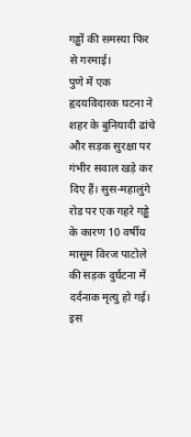गड्ढों की समस्या फिर से गरमाई।
पुणे में एक हृदयविदारक घटना ने शहर के बुनियादी ढांचे और सड़क सुरक्षा पर गंभीर सवाल खड़े कर दिए हैं। सुस-महालुंगे रोड पर एक गहरे गड्ढे के कारण 10 वर्षीय मासूम विरज पाटोले की सड़क दुर्घटना में दर्दनाक मृत्यु हो गई। इस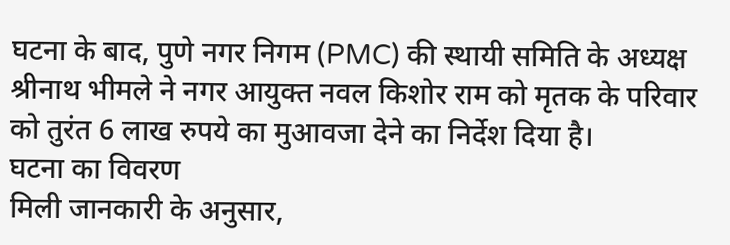घटना के बाद, पुणे नगर निगम (PMC) की स्थायी समिति के अध्यक्ष श्रीनाथ भीमले ने नगर आयुक्त नवल किशोर राम को मृतक के परिवार को तुरंत 6 लाख रुपये का मुआवजा देने का निर्देश दिया है।
घटना का विवरण
मिली जानकारी के अनुसार,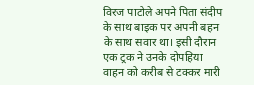विरज पाटोले अपने पिता संदीप के साथ बाइक पर अपनी बहन के साथ सवार था। इसी दौरान एक ट्रक ने उनके दोपहिया वाहन को करीब से टक्कर मारी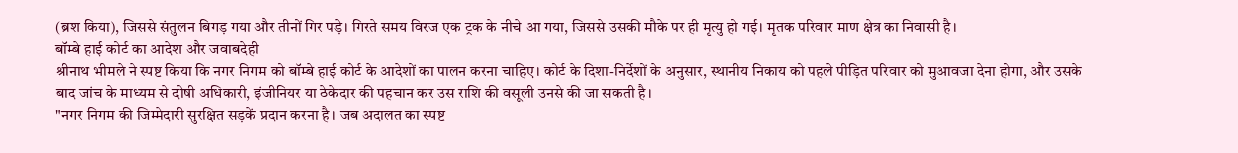(ब्रश किया), जिससे संतुलन बिगड़ गया और तीनों गिर पड़े। गिरते समय विरज एक ट्रक के नीचे आ गया, जिससे उसकी मौके पर ही मृत्यु हो गई। मृतक परिवार माण क्षेत्र का निवासी है।
बॉम्बे हाई कोर्ट का आदेश और जवाबदेही
श्रीनाथ भीमले ने स्पष्ट किया कि नगर निगम को बॉम्बे हाई कोर्ट के आदेशों का पालन करना चाहिए। कोर्ट के दिशा-निर्देशों के अनुसार, स्थानीय निकाय को पहले पीड़ित परिवार को मुआवजा देना होगा, और उसके बाद जांच के माध्यम से दोषी अधिकारी, इंजीनियर या ठेकेदार की पहचान कर उस राशि की वसूली उनसे की जा सकती है।
"नगर निगम की जिम्मेदारी सुरक्षित सड़कें प्रदान करना है। जब अदालत का स्पष्ट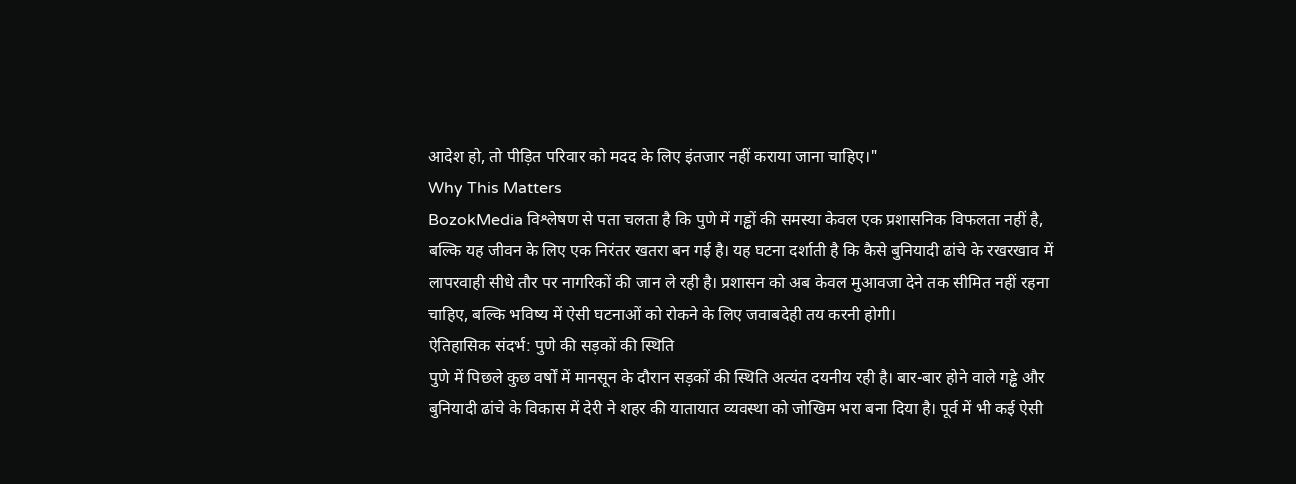आदेश हो, तो पीड़ित परिवार को मदद के लिए इंतजार नहीं कराया जाना चाहिए।"
Why This Matters
BozokMedia विश्लेषण से पता चलता है कि पुणे में गड्ढों की समस्या केवल एक प्रशासनिक विफलता नहीं है, बल्कि यह जीवन के लिए एक निरंतर खतरा बन गई है। यह घटना दर्शाती है कि कैसे बुनियादी ढांचे के रखरखाव में लापरवाही सीधे तौर पर नागरिकों की जान ले रही है। प्रशासन को अब केवल मुआवजा देने तक सीमित नहीं रहना चाहिए, बल्कि भविष्य में ऐसी घटनाओं को रोकने के लिए जवाबदेही तय करनी होगी।
ऐतिहासिक संदर्भ: पुणे की सड़कों की स्थिति
पुणे में पिछले कुछ वर्षों में मानसून के दौरान सड़कों की स्थिति अत्यंत दयनीय रही है। बार-बार होने वाले गड्ढे और बुनियादी ढांचे के विकास में देरी ने शहर की यातायात व्यवस्था को जोखिम भरा बना दिया है। पूर्व में भी कई ऐसी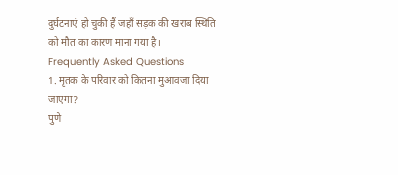दुर्घटनाएं हो चुकी हैं जहाँ सड़क की खराब स्थिति को मौत का कारण माना गया है।
Frequently Asked Questions
1. मृतक के परिवार को कितना मुआवजा दिया जाएगा?
पुणे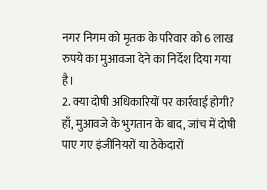नगर निगम को मृतक के परिवार को 6 लाख रुपये का मुआवजा देने का निर्देश दिया गया है।
2. क्या दोषी अधिकारियों पर कार्रवाई होगी?
हाँ, मुआवजे के भुगतान के बाद, जांच में दोषी पाए गए इंजीनियरों या ठेकेदारों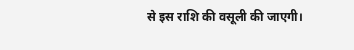से इस राशि की वसूली की जाएगी।